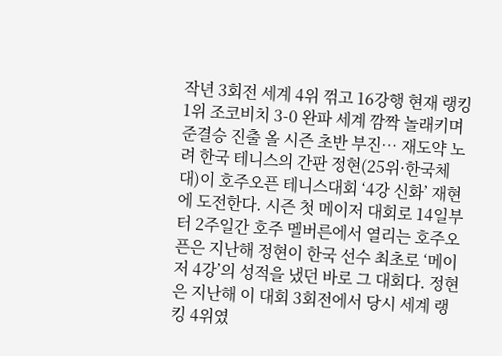작년 3회전 세계 4위 꺾고 16강행 현재 랭킹 1위 조코비치 3-0 완파 세계 깜짝 놀래키며 준결승 진출 올 시즌 초반 부진… 재도약 노려 한국 테니스의 간판 정현(25위·한국체대)이 호주오픈 테니스대회 ‘4강 신화’ 재현에 도전한다. 시즌 첫 메이저 대회로 14일부터 2주일간 호주 멜버른에서 열리는 호주오픈은 지난해 정현이 한국 선수 최초로 ‘메이저 4강’의 성적을 냈던 바로 그 대회다. 정현은 지난해 이 대회 3회전에서 당시 세계 랭킹 4위였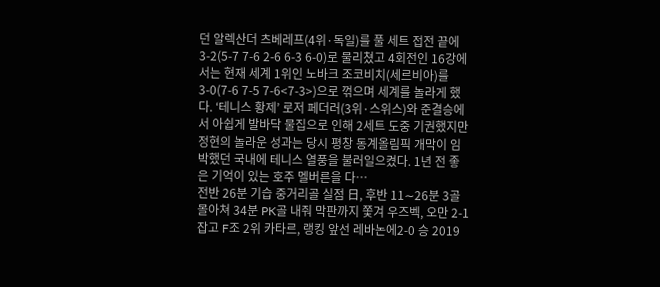던 알렉산더 츠베레프(4위·독일)를 풀 세트 접전 끝에 3-2(5-7 7-6 2-6 6-3 6-0)로 물리쳤고 4회전인 16강에서는 현재 세계 1위인 노바크 조코비치(세르비아)를 3-0(7-6 7-5 7-6<7-3>)으로 꺾으며 세계를 놀라게 했다. ‘테니스 황제’ 로저 페더러(3위·스위스)와 준결승에서 아쉽게 발바닥 물집으로 인해 2세트 도중 기권했지만 정현의 놀라운 성과는 당시 평창 동계올림픽 개막이 임박했던 국내에 테니스 열풍을 불러일으켰다. 1년 전 좋은 기억이 있는 호주 멜버른을 다…
전반 26분 기습 중거리골 실점 日, 후반 11∼26분 3골 몰아쳐 34분 PK골 내줘 막판까지 쫓겨 우즈벡, 오만 2-1 잡고 F조 2위 카타르, 랭킹 앞선 레바논에2-0 승 2019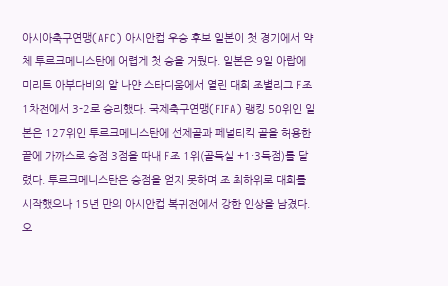아시아축구연맹(AFC) 아시안컵 우승 후보 일본이 첫 경기에서 약체 투르크메니스탄에 어렵게 첫 승을 거뒀다. 일본은 9일 아랍에미리트 아부다비의 알 나얀 스타디움에서 열린 대회 조별리그 F조 1차전에서 3-2로 승리했다. 국제축구연맹(FIFA) 랭킹 50위인 일본은 127위인 투르크메니스탄에 선제골과 페널티킥 골을 허용한 끝에 가까스로 승점 3점을 따내 F조 1위(골득실 +1·3득점)를 달렸다. 투르크메니스탄은 승점을 얻지 못하며 조 최하위로 대회를 시작했으나 15년 만의 아시안컵 복귀전에서 강한 인상을 남겼다. 오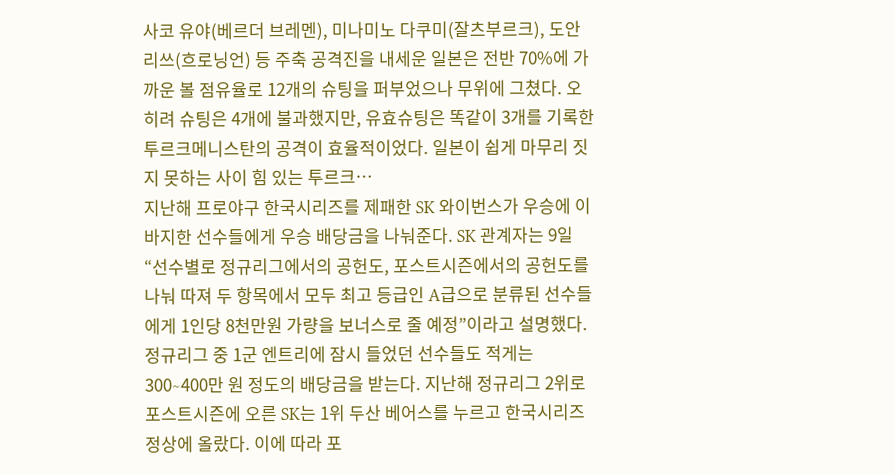사코 유야(베르더 브레멘), 미나미노 다쿠미(잘츠부르크), 도안 리쓰(흐로닝언) 등 주축 공격진을 내세운 일본은 전반 70%에 가까운 볼 점유율로 12개의 슈팅을 퍼부었으나 무위에 그쳤다. 오히려 슈팅은 4개에 불과했지만, 유효슈팅은 똑같이 3개를 기록한 투르크메니스탄의 공격이 효율적이었다. 일본이 쉽게 마무리 짓지 못하는 사이 힘 있는 투르크…
지난해 프로야구 한국시리즈를 제패한 SK 와이번스가 우승에 이바지한 선수들에게 우승 배당금을 나눠준다. SK 관계자는 9일 “선수별로 정규리그에서의 공헌도, 포스트시즌에서의 공헌도를 나눠 따져 두 항목에서 모두 최고 등급인 A급으로 분류된 선수들에게 1인당 8천만원 가량을 보너스로 줄 예정”이라고 설명했다. 정규리그 중 1군 엔트리에 잠시 들었던 선수들도 적게는 300∼400만 원 정도의 배당금을 받는다. 지난해 정규리그 2위로 포스트시즌에 오른 SK는 1위 두산 베어스를 누르고 한국시리즈 정상에 올랐다. 이에 따라 포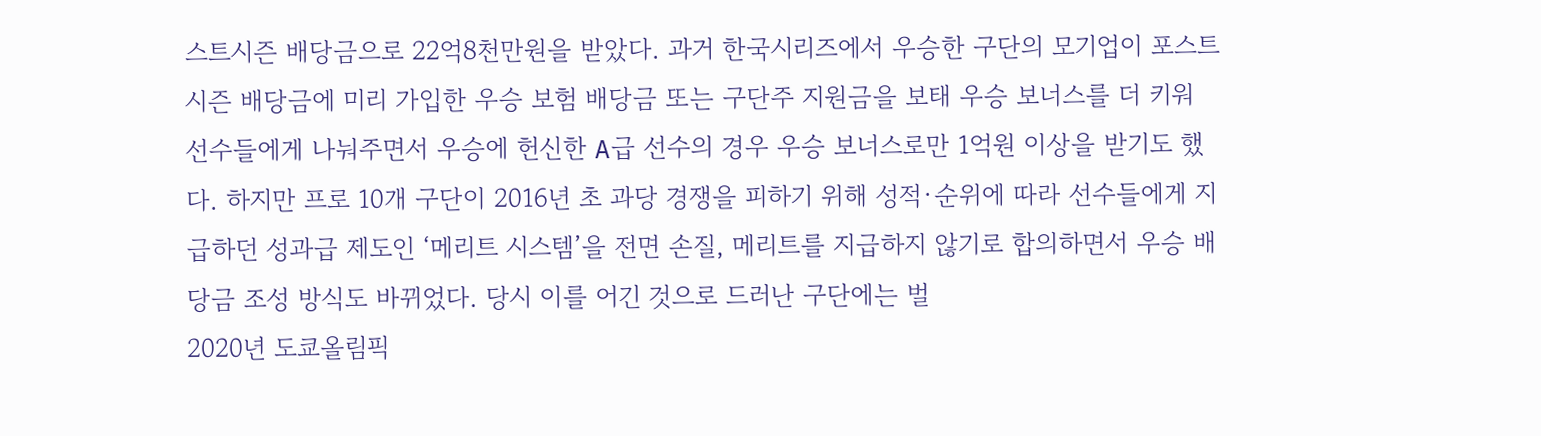스트시즌 배당금으로 22억8천만원을 받았다. 과거 한국시리즈에서 우승한 구단의 모기업이 포스트시즌 배당금에 미리 가입한 우승 보험 배당금 또는 구단주 지원금을 보태 우승 보너스를 더 키워 선수들에게 나눠주면서 우승에 헌신한 A급 선수의 경우 우승 보너스로만 1억원 이상을 받기도 했다. 하지만 프로 10개 구단이 2016년 초 과당 경쟁을 피하기 위해 성적·순위에 따라 선수들에게 지급하던 성과급 제도인 ‘메리트 시스템’을 전면 손질, 메리트를 지급하지 않기로 합의하면서 우승 배당금 조성 방식도 바뀌었다. 당시 이를 어긴 것으로 드러난 구단에는 벌
2020년 도쿄올림픽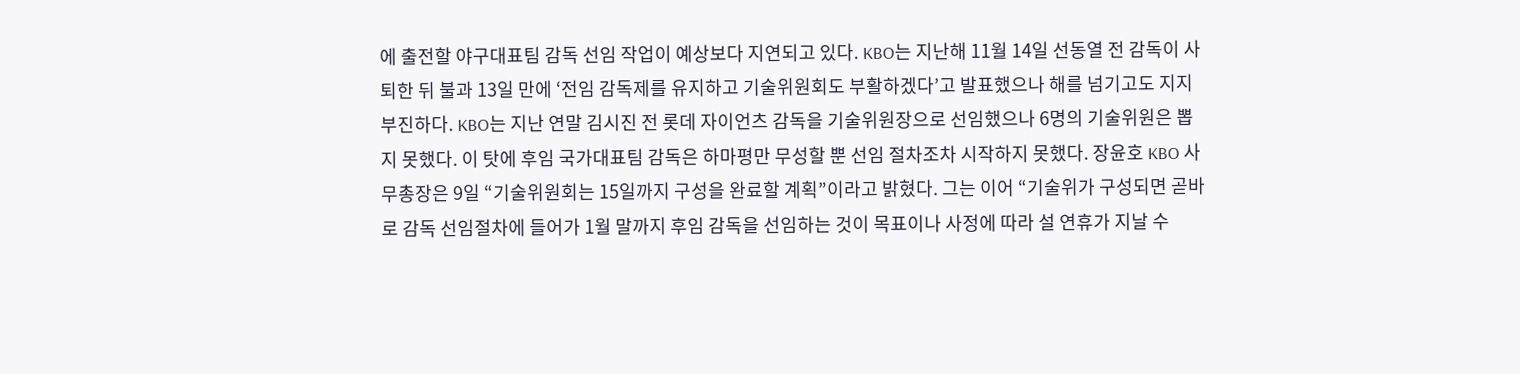에 출전할 야구대표팀 감독 선임 작업이 예상보다 지연되고 있다. KBO는 지난해 11월 14일 선동열 전 감독이 사퇴한 뒤 불과 13일 만에 ‘전임 감독제를 유지하고 기술위원회도 부활하겠다’고 발표했으나 해를 넘기고도 지지부진하다. KBO는 지난 연말 김시진 전 롯데 자이언츠 감독을 기술위원장으로 선임했으나 6명의 기술위원은 뽑지 못했다. 이 탓에 후임 국가대표팀 감독은 하마평만 무성할 뿐 선임 절차조차 시작하지 못했다. 장윤호 KBO 사무총장은 9일 “기술위원회는 15일까지 구성을 완료할 계획”이라고 밝혔다. 그는 이어 “기술위가 구성되면 곧바로 감독 선임절차에 들어가 1월 말까지 후임 감독을 선임하는 것이 목표이나 사정에 따라 설 연휴가 지날 수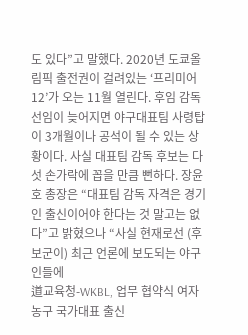도 있다”고 말했다. 2020년 도쿄올림픽 출전권이 걸려있는 ‘프리미어 12’가 오는 11월 열린다. 후임 감독 선임이 늦어지면 야구대표팀 사령탑이 3개월이나 공석이 될 수 있는 상황이다. 사실 대표팀 감독 후보는 다섯 손가락에 꼽을 만큼 뻔하다. 장윤호 총장은 “대표팀 감독 자격은 경기인 출신이어야 한다는 것 말고는 없다”고 밝혔으나 “사실 현재로선 (후보군이) 최근 언론에 보도되는 야구인들에
道교육청-WKBL, 업무 협약식 여자 농구 국가대표 출신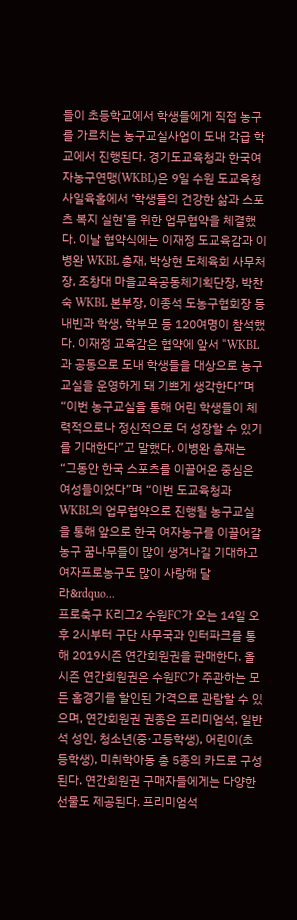들이 초등학교에서 학생들에게 직접 농구를 가르치는 농구교실사업이 도내 각급 학교에서 진행된다. 경기도교육청과 한국여자농구연맹(WKBL)은 9일 수원 도교육청 사일육홀에서 ‘학생들의 건강한 삶과 스포츠 복지 실현’을 위한 업무협약을 체결했다. 이날 협약식에는 이재정 도교육감과 이병완 WKBL 총재, 박상현 도체육회 사무처장, 조창대 마을교육공동체기획단장, 박찬숙 WKBL 본부장, 이종석 도농구협회장 등 내빈과 학생, 학부모 등 120여명이 참석했다. 이재정 교육감은 협약에 앞서 “WKBL과 공동으로 도내 학생들을 대상으로 농구교실을 운영하게 돼 기쁘게 생각한다”며 “이번 농구교실을 통해 어린 학생들이 체력적으로나 정신적으로 더 성장할 수 있기를 기대한다”고 말했다. 이병완 총재는 “그동안 한국 스포츠를 이끌어온 중심은 여성들이었다”며 “이번 도교육청과 WKBL의 업무협약으로 진행될 농구교실을 통해 앞으로 한국 여자농구를 이끌어갈 농구 꿈나무들이 많이 생겨나길 기대하고 여자프로농구도 많이 사랑해 달라&rdquo…
프로축구 K리그2 수원FC가 오는 14일 오후 2시부터 구단 사무국과 인터파크를 통해 2019시즌 연간회원권을 판매한다. 올 시즌 연간회원권은 수원FC가 주관하는 모든 홈경기를 할인된 가격으로 관람할 수 있으며, 연간회원권 권종은 프리미엄석, 일반석 성인, 청소년(중·고등학생), 어린이(초등학생), 미취학아동 총 5종의 카드로 구성된다. 연간회원권 구매자들에게는 다양한 선물도 제공된다. 프리미엄석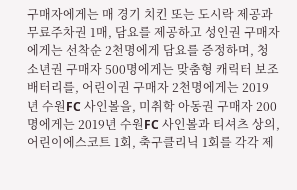구매자에게는 매 경기 치킨 또는 도시락 제공과 무료주차권 1매, 담요를 제공하고 성인권 구매자에게는 선착순 2천명에게 담요를 증정하며, 청소년권 구매자 500명에게는 맞춤형 캐릭터 보조배터리를, 어린이권 구매자 2천명에게는 2019년 수원FC 사인볼을, 미취학 아동권 구매자 200명에게는 2019년 수원FC 사인볼과 티셔츠 상의, 어린이에스코트 1회, 축구클리닉 1회를 각각 제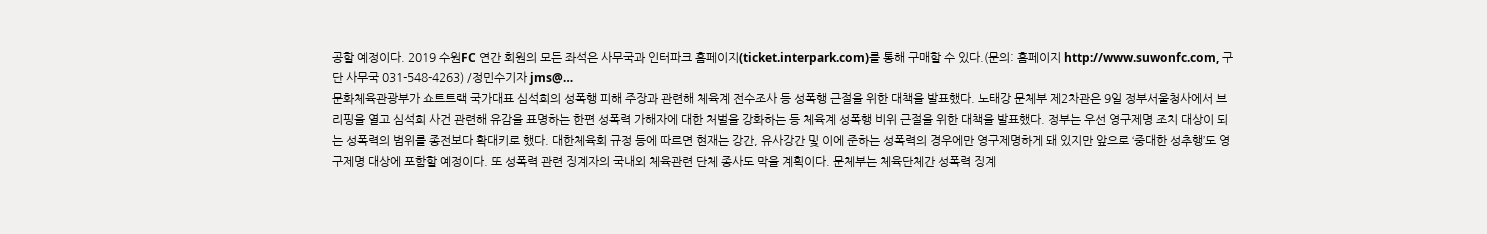공할 예정이다. 2019 수원FC 연간 회원의 모든 좌석은 사무국과 인터파크 홈페이지(ticket.interpark.com)를 통해 구매할 수 있다.(문의: 홈페이지 http://www.suwonfc.com, 구단 사무국 031-548-4263) /정민수기자 jms@…
문화체육관광부가 쇼트트랙 국가대표 심석희의 성폭행 피해 주장과 관련해 체육계 전수조사 등 성폭행 근절을 위한 대책을 발표했다. 노태강 문체부 제2차관은 9일 정부서울청사에서 브리핑을 열고 심석희 사건 관련해 유감을 표명하는 한편 성폭력 가해자에 대한 처벌을 강화하는 등 체육계 성폭행 비위 근절을 위한 대책을 발표했다. 정부는 우선 영구제명 조치 대상이 되는 성폭력의 범위를 종전보다 확대키로 했다. 대한체육회 규정 등에 따르면 현재는 강간, 유사강간 및 이에 준하는 성폭력의 경우에만 영구제명하게 돼 있지만 앞으로 ‘중대한 성추행’도 영구제명 대상에 포함할 예정이다. 또 성폭력 관련 징계자의 국내외 체육관련 단체 종사도 막을 계획이다. 문체부는 체육단체간 성폭력 징계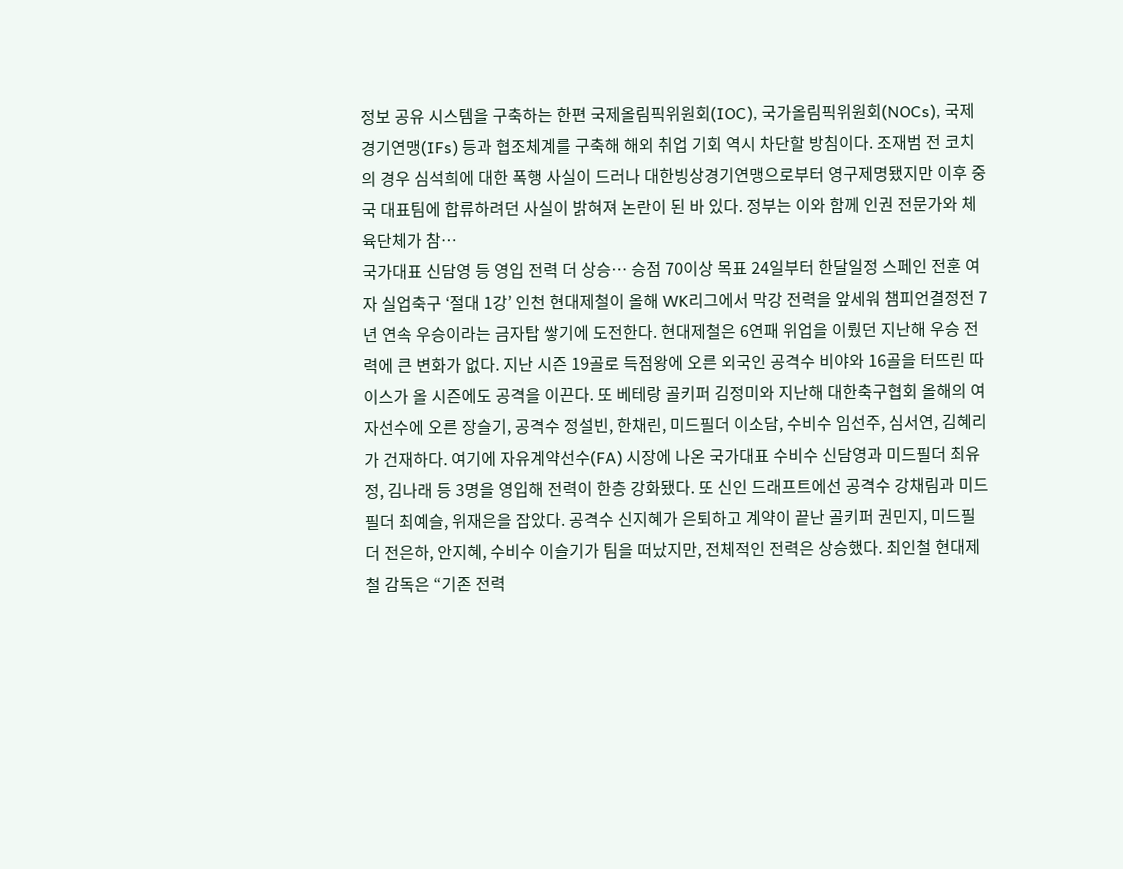정보 공유 시스템을 구축하는 한편 국제올림픽위원회(IOC), 국가올림픽위원회(NOCs), 국제경기연맹(IFs) 등과 협조체계를 구축해 해외 취업 기회 역시 차단할 방침이다. 조재범 전 코치의 경우 심석희에 대한 폭행 사실이 드러나 대한빙상경기연맹으로부터 영구제명됐지만 이후 중국 대표팀에 합류하려던 사실이 밝혀져 논란이 된 바 있다. 정부는 이와 함께 인권 전문가와 체육단체가 참…
국가대표 신담영 등 영입 전력 더 상승… 승점 70이상 목표 24일부터 한달일정 스페인 전훈 여자 실업축구 ‘절대 1강’ 인천 현대제철이 올해 WK리그에서 막강 전력을 앞세워 챔피언결정전 7년 연속 우승이라는 금자탑 쌓기에 도전한다. 현대제철은 6연패 위업을 이뤘던 지난해 우승 전력에 큰 변화가 없다. 지난 시즌 19골로 득점왕에 오른 외국인 공격수 비야와 16골을 터뜨린 따이스가 올 시즌에도 공격을 이끈다. 또 베테랑 골키퍼 김정미와 지난해 대한축구협회 올해의 여자선수에 오른 장슬기, 공격수 정설빈, 한채린, 미드필더 이소담, 수비수 임선주, 심서연, 김혜리가 건재하다. 여기에 자유계약선수(FA) 시장에 나온 국가대표 수비수 신담영과 미드필더 최유정, 김나래 등 3명을 영입해 전력이 한층 강화됐다. 또 신인 드래프트에선 공격수 강채림과 미드필더 최예슬, 위재은을 잡았다. 공격수 신지혜가 은퇴하고 계약이 끝난 골키퍼 권민지, 미드필더 전은하, 안지혜, 수비수 이슬기가 팀을 떠났지만, 전체적인 전력은 상승했다. 최인철 현대제철 감독은 “기존 전력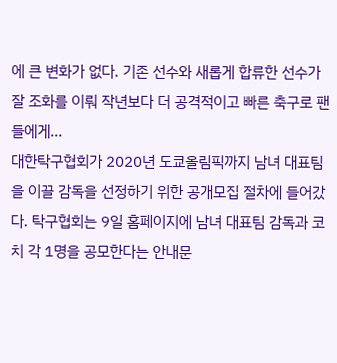에 큰 변화가 없다. 기존 선수와 새롭게 합류한 선수가 잘 조화를 이뤄 작년보다 더 공격적이고 빠른 축구로 팬들에게…
대한탁구협회가 2020년 도쿄올림픽까지 남녀 대표팀을 이끌 감독을 선정하기 위한 공개모집 절차에 들어갔다. 탁구협회는 9일 홈페이지에 남녀 대표팀 감독과 코치 각 1명을 공모한다는 안내문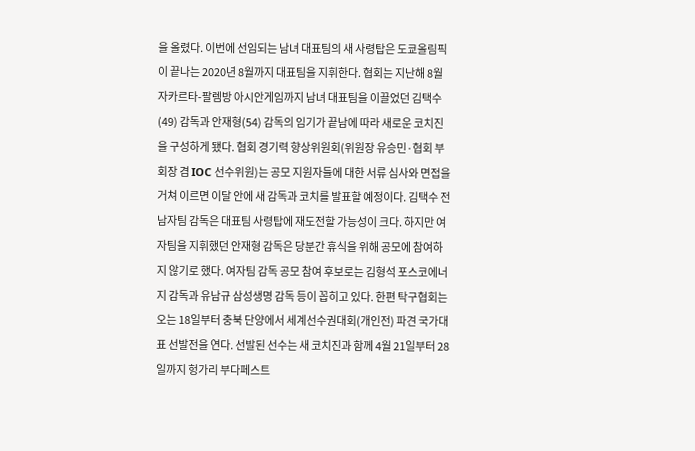을 올렸다. 이번에 선임되는 남녀 대표팀의 새 사령탑은 도쿄올림픽이 끝나는 2020년 8월까지 대표팀을 지휘한다. 협회는 지난해 8월 자카르타-팔렘방 아시안게임까지 남녀 대표팀을 이끌었던 김택수(49) 감독과 안재형(54) 감독의 임기가 끝남에 따라 새로운 코치진을 구성하게 됐다. 협회 경기력 향상위원회(위원장 유승민·협회 부회장 겸 IOC 선수위원)는 공모 지원자들에 대한 서류 심사와 면접을 거쳐 이르면 이달 안에 새 감독과 코치를 발표할 예정이다. 김택수 전 남자팀 감독은 대표팀 사령탑에 재도전할 가능성이 크다. 하지만 여자팀을 지휘했던 안재형 감독은 당분간 휴식을 위해 공모에 참여하지 않기로 했다. 여자팀 감독 공모 참여 후보로는 김형석 포스코에너지 감독과 유남규 삼성생명 감독 등이 꼽히고 있다. 한편 탁구협회는 오는 18일부터 충북 단양에서 세계선수권대회(개인전) 파견 국가대표 선발전을 연다. 선발된 선수는 새 코치진과 함께 4월 21일부터 28일까지 헝가리 부다페스트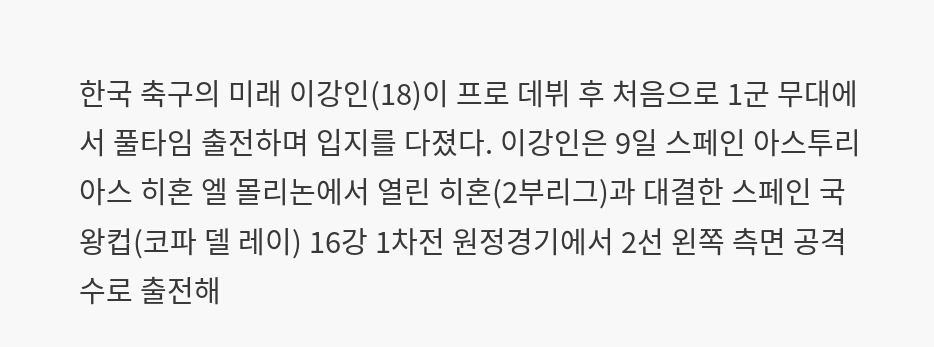한국 축구의 미래 이강인(18)이 프로 데뷔 후 처음으로 1군 무대에서 풀타임 출전하며 입지를 다졌다. 이강인은 9일 스페인 아스투리아스 히혼 엘 몰리논에서 열린 히혼(2부리그)과 대결한 스페인 국왕컵(코파 델 레이) 16강 1차전 원정경기에서 2선 왼쪽 측면 공격수로 출전해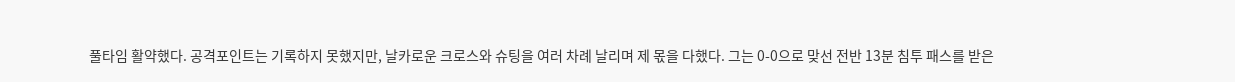풀타임 활약했다. 공격포인트는 기록하지 못했지만, 날카로운 크로스와 슈팅을 여러 차례 날리며 제 몫을 다했다. 그는 0-0으로 맞선 전반 13분 침투 패스를 받은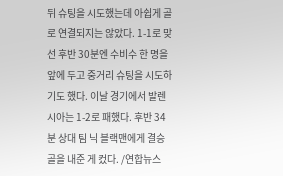뒤 슈팅을 시도했는데 아쉽게 골로 연결되지는 않았다. 1-1로 맞선 후반 30분엔 수비수 한 명을 앞에 두고 중거리 슈팅을 시도하기도 했다. 이날 경기에서 발렌시아는 1-2로 패했다. 후반 34분 상대 팀 닉 블랙맨에게 결승 골을 내준 게 컸다. /연합뉴스